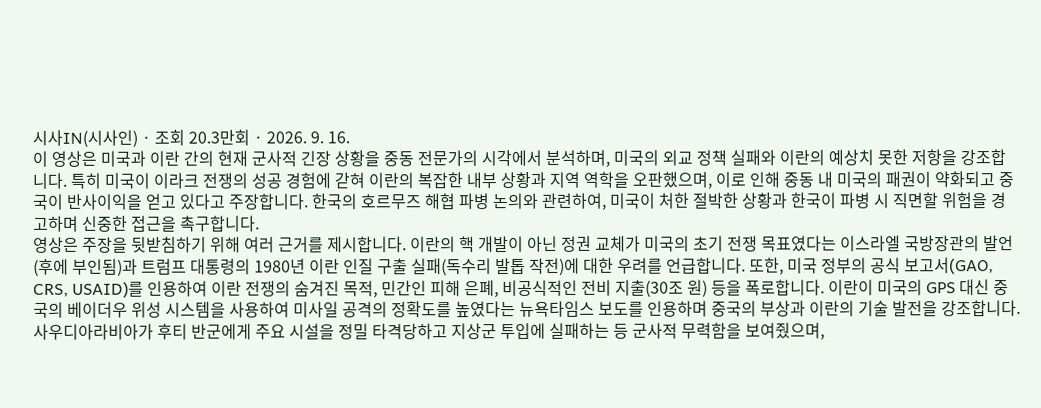시사IN(시사인) · 조회 20.3만회 · 2026. 9. 16.
이 영상은 미국과 이란 간의 현재 군사적 긴장 상황을 중동 전문가의 시각에서 분석하며, 미국의 외교 정책 실패와 이란의 예상치 못한 저항을 강조합니다. 특히 미국이 이라크 전쟁의 성공 경험에 갇혀 이란의 복잡한 내부 상황과 지역 역학을 오판했으며, 이로 인해 중동 내 미국의 패권이 약화되고 중국이 반사이익을 얻고 있다고 주장합니다. 한국의 호르무즈 해협 파병 논의와 관련하여, 미국이 처한 절박한 상황과 한국이 파병 시 직면할 위험을 경고하며 신중한 접근을 촉구합니다.
영상은 주장을 뒷받침하기 위해 여러 근거를 제시합니다. 이란의 핵 개발이 아닌 정권 교체가 미국의 초기 전쟁 목표였다는 이스라엘 국방장관의 발언(후에 부인됨)과 트럼프 대통령의 1980년 이란 인질 구출 실패(독수리 발톱 작전)에 대한 우려를 언급합니다. 또한, 미국 정부의 공식 보고서(GAO, CRS, USAID)를 인용하여 이란 전쟁의 숨겨진 목적, 민간인 피해 은폐, 비공식적인 전비 지출(30조 원) 등을 폭로합니다. 이란이 미국의 GPS 대신 중국의 베이더우 위성 시스템을 사용하여 미사일 공격의 정확도를 높였다는 뉴욕타임스 보도를 인용하며 중국의 부상과 이란의 기술 발전을 강조합니다. 사우디아라비아가 후티 반군에게 주요 시설을 정밀 타격당하고 지상군 투입에 실패하는 등 군사적 무력함을 보여줬으며,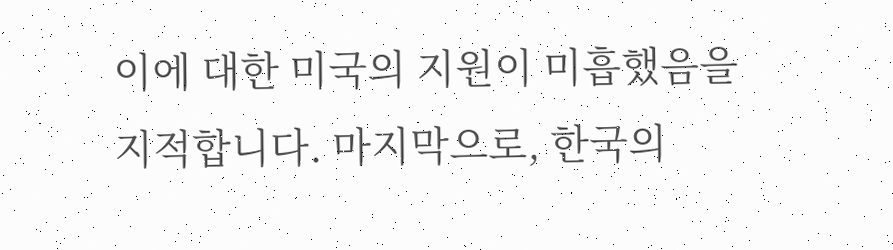이에 대한 미국의 지원이 미흡했음을 지적합니다. 마지막으로, 한국의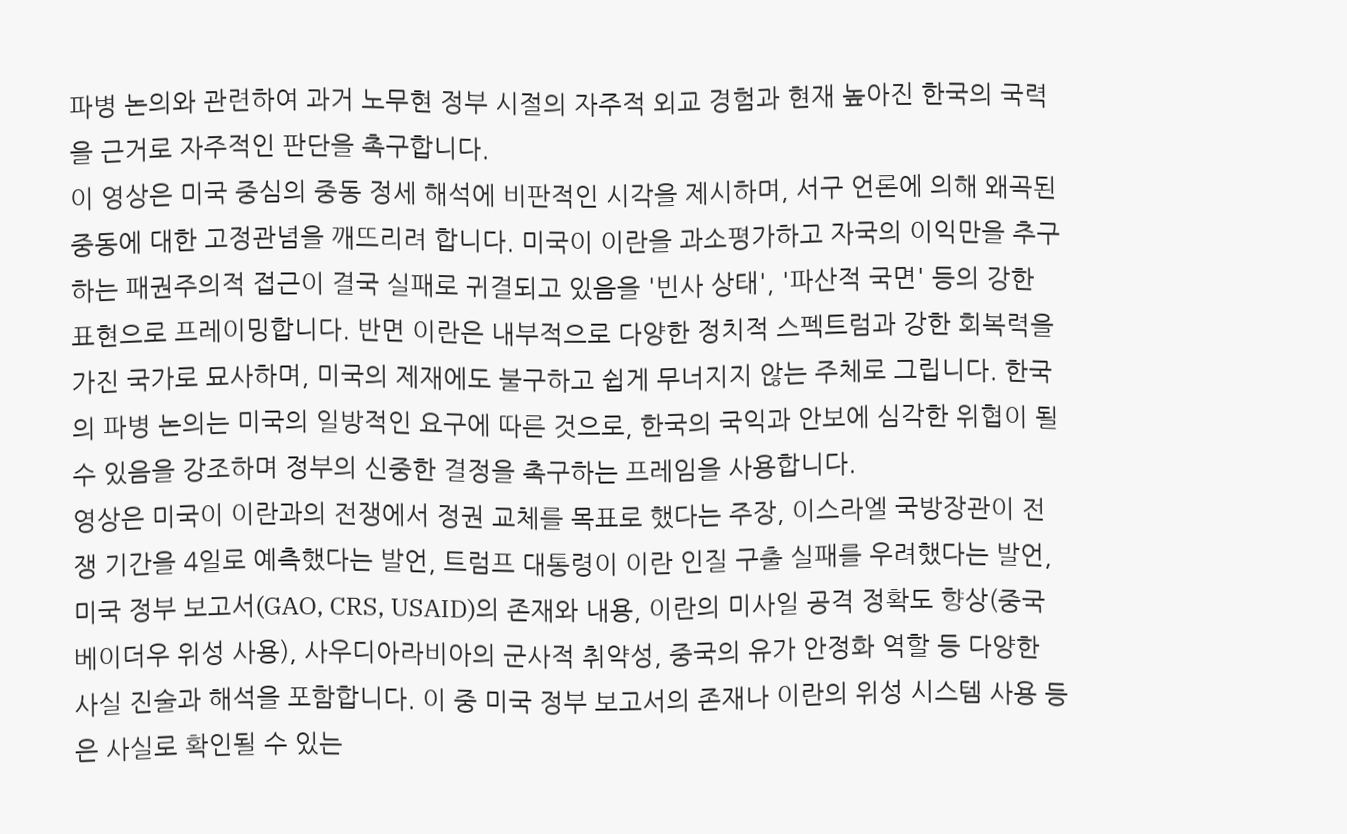파병 논의와 관련하여 과거 노무현 정부 시절의 자주적 외교 경험과 현재 높아진 한국의 국력을 근거로 자주적인 판단을 촉구합니다.
이 영상은 미국 중심의 중동 정세 해석에 비판적인 시각을 제시하며, 서구 언론에 의해 왜곡된 중동에 대한 고정관념을 깨뜨리려 합니다. 미국이 이란을 과소평가하고 자국의 이익만을 추구하는 패권주의적 접근이 결국 실패로 귀결되고 있음을 '빈사 상태', '파산적 국면' 등의 강한 표현으로 프레이밍합니다. 반면 이란은 내부적으로 다양한 정치적 스펙트럼과 강한 회복력을 가진 국가로 묘사하며, 미국의 제재에도 불구하고 쉽게 무너지지 않는 주체로 그립니다. 한국의 파병 논의는 미국의 일방적인 요구에 따른 것으로, 한국의 국익과 안보에 심각한 위협이 될 수 있음을 강조하며 정부의 신중한 결정을 촉구하는 프레임을 사용합니다.
영상은 미국이 이란과의 전쟁에서 정권 교체를 목표로 했다는 주장, 이스라엘 국방장관이 전쟁 기간을 4일로 예측했다는 발언, 트럼프 대통령이 이란 인질 구출 실패를 우려했다는 발언, 미국 정부 보고서(GAO, CRS, USAID)의 존재와 내용, 이란의 미사일 공격 정확도 향상(중국 베이더우 위성 사용), 사우디아라비아의 군사적 취약성, 중국의 유가 안정화 역할 등 다양한 사실 진술과 해석을 포함합니다. 이 중 미국 정부 보고서의 존재나 이란의 위성 시스템 사용 등은 사실로 확인될 수 있는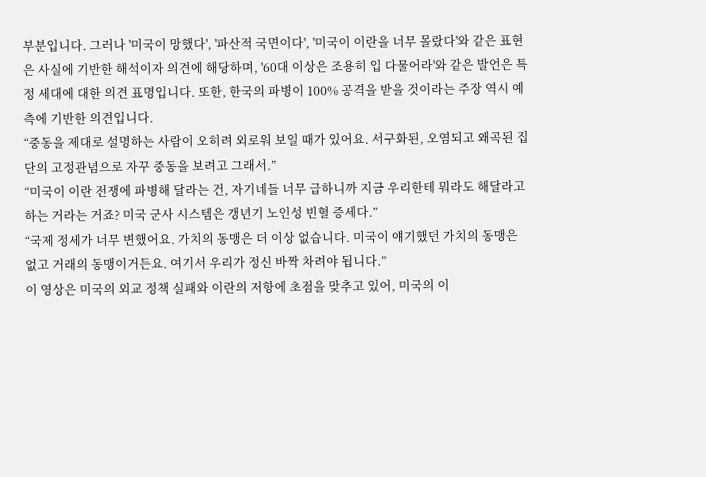부분입니다. 그러나 '미국이 망했다', '파산적 국면이다', '미국이 이란을 너무 몰랐다'와 같은 표현은 사실에 기반한 해석이자 의견에 해당하며, '60대 이상은 조용히 입 다물어라'와 같은 발언은 특정 세대에 대한 의견 표명입니다. 또한, 한국의 파병이 100% 공격을 받을 것이라는 주장 역시 예측에 기반한 의견입니다.
“중동을 제대로 설명하는 사람이 오히려 외로워 보일 때가 있어요. 서구화된, 오염되고 왜곡된 집단의 고정관념으로 자꾸 중동을 보려고 그래서.”
“미국이 이란 전쟁에 파병해 달라는 건, 자기네들 너무 급하니까 지금 우리한테 뭐라도 해달라고 하는 거라는 거죠? 미국 군사 시스템은 갱년기 노인성 빈혈 증세다.”
“국제 정세가 너무 변했어요. 가치의 동맹은 더 이상 없습니다. 미국이 얘기했던 가치의 동맹은 없고 거래의 동맹이거든요. 여기서 우리가 정신 바짝 차려야 됩니다.”
이 영상은 미국의 외교 정책 실패와 이란의 저항에 초점을 맞추고 있어, 미국의 이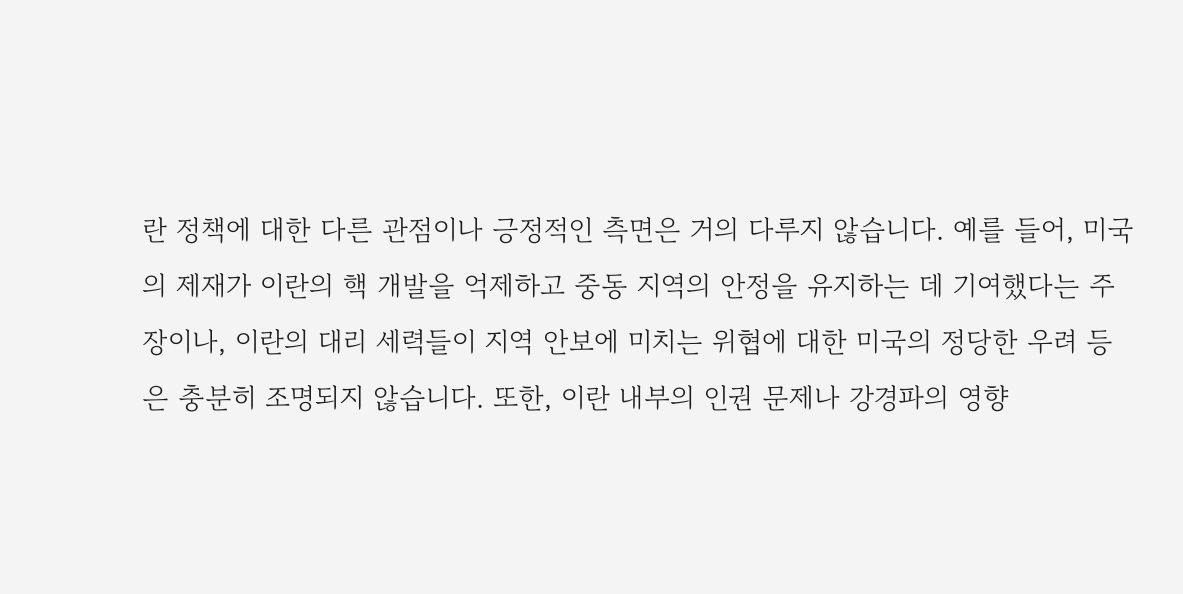란 정책에 대한 다른 관점이나 긍정적인 측면은 거의 다루지 않습니다. 예를 들어, 미국의 제재가 이란의 핵 개발을 억제하고 중동 지역의 안정을 유지하는 데 기여했다는 주장이나, 이란의 대리 세력들이 지역 안보에 미치는 위협에 대한 미국의 정당한 우려 등은 충분히 조명되지 않습니다. 또한, 이란 내부의 인권 문제나 강경파의 영향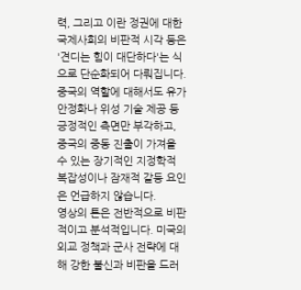력, 그리고 이란 정권에 대한 국제사회의 비판적 시각 등은 '견디는 힘이 대단하다'는 식으로 단순화되어 다뤄집니다. 중국의 역할에 대해서도 유가 안정화나 위성 기술 제공 등 긍정적인 측면만 부각하고, 중국의 중동 진출이 가져올 수 있는 장기적인 지정학적 복잡성이나 잠재적 갈등 요인은 언급하지 않습니다.
영상의 톤은 전반적으로 비판적이고 분석적입니다. 미국의 외교 정책과 군사 전략에 대해 강한 불신과 비판을 드러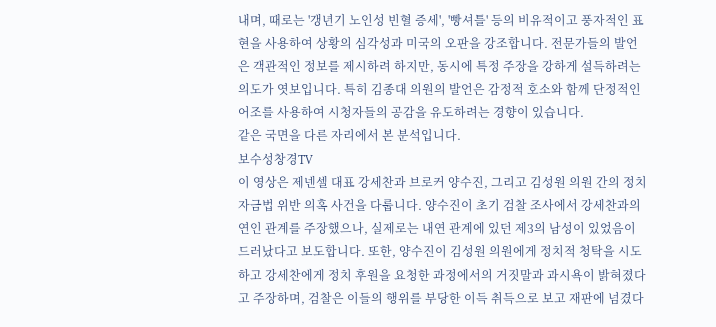내며, 때로는 '갱년기 노인성 빈혈 증세', '빵셔틀' 등의 비유적이고 풍자적인 표현을 사용하여 상황의 심각성과 미국의 오판을 강조합니다. 전문가들의 발언은 객관적인 정보를 제시하려 하지만, 동시에 특정 주장을 강하게 설득하려는 의도가 엿보입니다. 특히 김종대 의원의 발언은 감정적 호소와 함께 단정적인 어조를 사용하여 시청자들의 공감을 유도하려는 경향이 있습니다.
같은 국면을 다른 자리에서 본 분석입니다.
보수성창경TV
이 영상은 제넨셀 대표 강세찬과 브로커 양수진, 그리고 김성원 의원 간의 정치자금법 위반 의혹 사건을 다룹니다. 양수진이 초기 검찰 조사에서 강세찬과의 연인 관계를 주장했으나, 실제로는 내연 관계에 있던 제3의 남성이 있었음이 드러났다고 보도합니다. 또한, 양수진이 김성원 의원에게 정치적 청탁을 시도하고 강세찬에게 정치 후원을 요청한 과정에서의 거짓말과 과시욕이 밝혀졌다고 주장하며, 검찰은 이들의 행위를 부당한 이득 취득으로 보고 재판에 넘겼다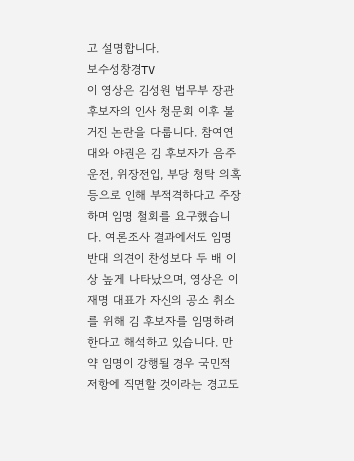고 설명합니다.
보수성창경TV
이 영상은 김성원 법무부 장관 후보자의 인사 청문회 이후 불거진 논란을 다룹니다. 참여연대와 야권은 김 후보자가 음주운전, 위장전입, 부당 청탁 의혹 등으로 인해 부적격하다고 주장하며 임명 철회를 요구했습니다. 여론조사 결과에서도 임명 반대 의견이 찬성보다 두 배 이상 높게 나타났으며, 영상은 이재명 대표가 자신의 공소 취소를 위해 김 후보자를 임명하려 한다고 해석하고 있습니다. 만약 임명이 강행될 경우 국민적 저항에 직면할 것이라는 경고도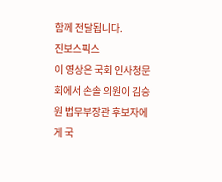함께 전달됩니다.
진보스픽스
이 영상은 국회 인사청문회에서 손솔 의원이 김승원 법무부장관 후보자에게 국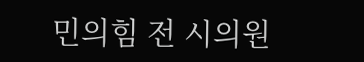민의힘 전 시의원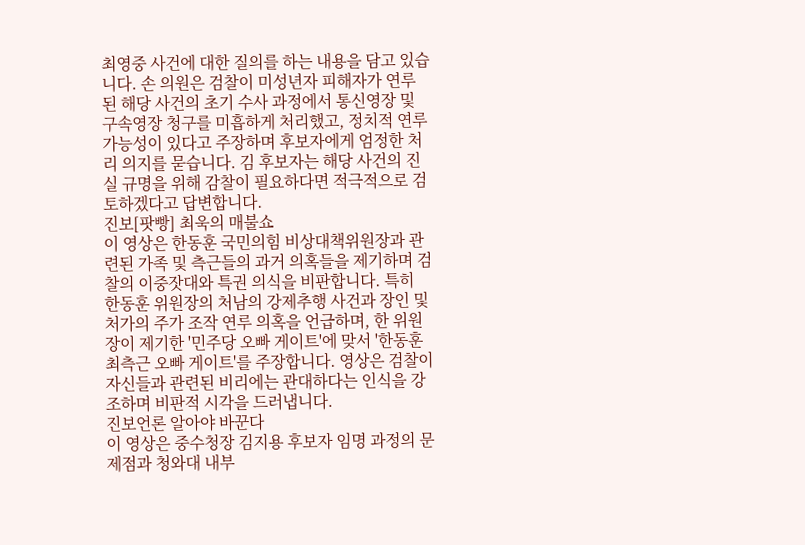최영중 사건에 대한 질의를 하는 내용을 담고 있습니다. 손 의원은 검찰이 미성년자 피해자가 연루된 해당 사건의 초기 수사 과정에서 통신영장 및 구속영장 청구를 미흡하게 처리했고, 정치적 연루 가능성이 있다고 주장하며 후보자에게 엄정한 처리 의지를 묻습니다. 김 후보자는 해당 사건의 진실 규명을 위해 감찰이 필요하다면 적극적으로 검토하겠다고 답변합니다.
진보[팟빵] 최욱의 매불쇼
이 영상은 한동훈 국민의힘 비상대책위원장과 관련된 가족 및 측근들의 과거 의혹들을 제기하며 검찰의 이중잣대와 특권 의식을 비판합니다. 특히 한동훈 위원장의 처남의 강제추행 사건과 장인 및 처가의 주가 조작 연루 의혹을 언급하며, 한 위원장이 제기한 '민주당 오빠 게이트'에 맞서 '한동훈 최측근 오빠 게이트'를 주장합니다. 영상은 검찰이 자신들과 관련된 비리에는 관대하다는 인식을 강조하며 비판적 시각을 드러냅니다.
진보언론 알아야 바꾼다
이 영상은 중수청장 김지용 후보자 임명 과정의 문제점과 청와대 내부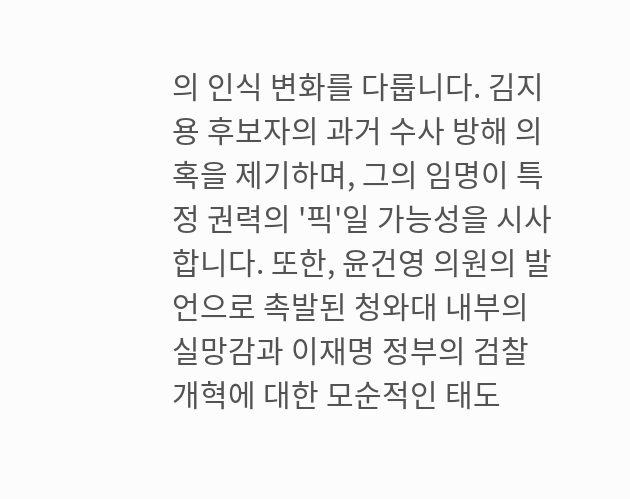의 인식 변화를 다룹니다. 김지용 후보자의 과거 수사 방해 의혹을 제기하며, 그의 임명이 특정 권력의 '픽'일 가능성을 시사합니다. 또한, 윤건영 의원의 발언으로 촉발된 청와대 내부의 실망감과 이재명 정부의 검찰 개혁에 대한 모순적인 태도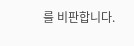를 비판합니다.